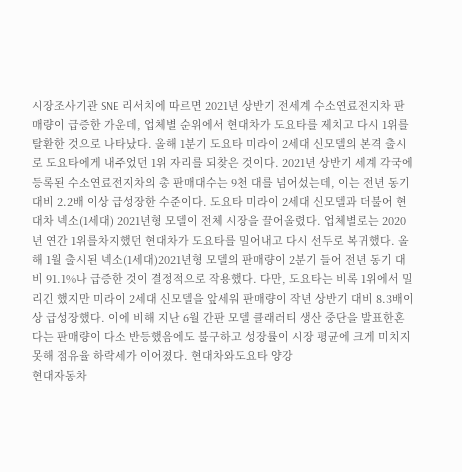시장조사기관 SNE 리서치에 따르면 2021년 상반기 전세계 수소연료전지차 판매량이 급증한 가운데, 업체별 순위에서 현대차가 도요타를 제치고 다시 1위를 탈환한 것으로 나타났다. 올해 1분기 도요타 미라이 2세대 신모델의 본격 출시로 도요타에게 내주었던 1위 자리를 되찾은 것이다. 2021년 상반기 세계 각국에 등록된 수소연료전지차의 총 판매대수는 9천 대를 넘어섰는데, 이는 전년 동기 대비 2.2배 이상 급성장한 수준이다. 도요타 미라이 2세대 신모델과 더불어 현대차 넥소(1세대) 2021년형 모델이 전체 시장을 끌어올렸다. 업체별로는 2020년 연간 1위를차지했던 현대차가 도요타를 밀어내고 다시 선두로 복귀했다. 올해 1월 출시된 넥소(1세대)2021년형 모델의 판매량이 2분기 들어 전년 동기 대비 91.1%나 급증한 것이 결정적으로 작용했다. 다만, 도요타는 비록 1위에서 밀리긴 했지만 미라이 2세대 신모델을 앞세워 판매량이 작년 상반기 대비 8.3배이상 급성장했다. 이에 비해 지난 6월 간판 모델 클래러티 생산 중단을 발표한혼다는 판매량이 다소 반등했음에도 불구하고 성장률이 시장 평균에 크게 미치지 못해 점유율 하락세가 이어졌다. 현대차와도요타 양강
현대자동차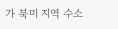가 북미 지역 수소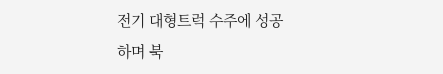전기 대형트럭 수주에 성공하며 북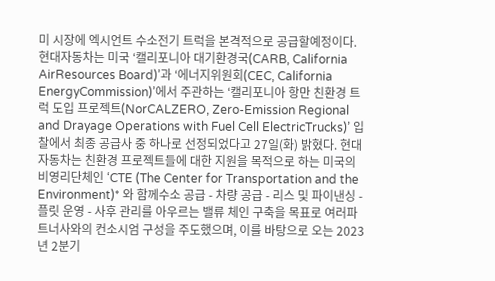미 시장에 엑시언트 수소전기 트럭을 본격적으로 공급할예정이다. 현대자동차는 미국 ‘캘리포니아 대기환경국(CARB, California AirResources Board)’과 ‘에너지위원회(CEC, California EnergyCommission)’에서 주관하는 ‘캘리포니아 항만 친환경 트럭 도입 프로젝트(NorCALZERO, Zero-Emission Regional and Drayage Operations with Fuel Cell ElectricTrucks)’ 입찰에서 최종 공급사 중 하나로 선정되었다고 27일(화) 밝혔다. 현대자동차는 친환경 프로젝트들에 대한 지원을 목적으로 하는 미국의 비영리단체인 ‘CTE (The Center for Transportation and the Environment)* 와 함께수소 공급 - 차량 공급 - 리스 및 파이낸싱 - 플릿 운영 - 사후 관리를 아우르는 밸류 체인 구축을 목표로 여러파트너사와의 컨소시엄 구성을 주도했으며, 이를 바탕으로 오는 2023년 2분기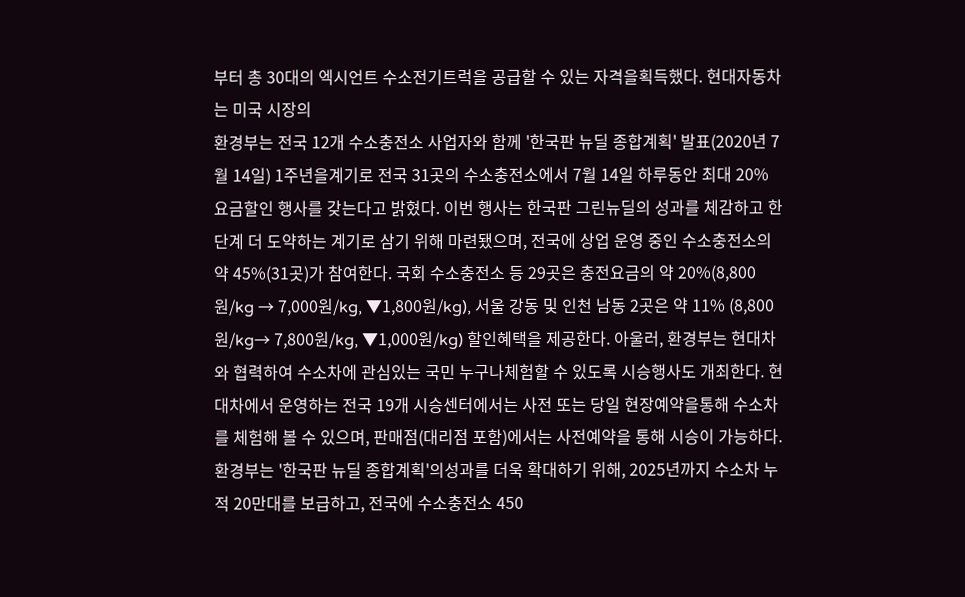부터 총 30대의 엑시언트 수소전기트럭을 공급할 수 있는 자격을획득했다. 현대자동차는 미국 시장의
환경부는 전국 12개 수소충전소 사업자와 함께 '한국판 뉴딜 종합계획' 발표(2020년 7월 14일) 1주년을계기로 전국 31곳의 수소충전소에서 7월 14일 하루동안 최대 20% 요금할인 행사를 갖는다고 밝혔다. 이번 행사는 한국판 그린뉴딜의 성과를 체감하고 한 단계 더 도약하는 계기로 삼기 위해 마련됐으며, 전국에 상업 운영 중인 수소충전소의 약 45%(31곳)가 참여한다. 국회 수소충전소 등 29곳은 충전요금의 약 20%(8,800원/kg → 7,000원/kg, ▼1,800원/kg), 서울 강동 및 인천 남동 2곳은 약 11% (8,800원/kg→ 7,800원/kg, ▼1,000원/kg) 할인혜택을 제공한다. 아울러, 환경부는 현대차와 협력하여 수소차에 관심있는 국민 누구나체험할 수 있도록 시승행사도 개최한다. 현대차에서 운영하는 전국 19개 시승센터에서는 사전 또는 당일 현장예약을통해 수소차를 체험해 볼 수 있으며, 판매점(대리점 포함)에서는 사전예약을 통해 시승이 가능하다. 환경부는 '한국판 뉴딜 종합계획'의성과를 더욱 확대하기 위해, 2025년까지 수소차 누적 20만대를 보급하고, 전국에 수소충전소 450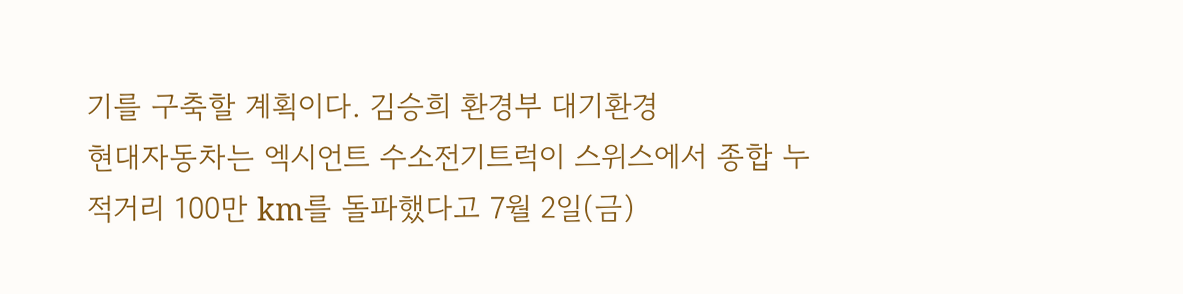기를 구축할 계획이다. 김승희 환경부 대기환경
현대자동차는 엑시언트 수소전기트럭이 스위스에서 종합 누적거리 100만 km를 돌파했다고 7월 2일(금)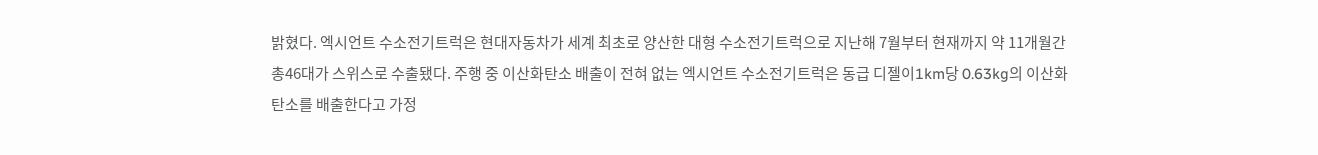밝혔다. 엑시언트 수소전기트럭은 현대자동차가 세계 최초로 양산한 대형 수소전기트럭으로 지난해 7월부터 현재까지 약 11개월간 총46대가 스위스로 수출됐다. 주행 중 이산화탄소 배출이 전혀 없는 엑시언트 수소전기트럭은 동급 디젤이1km당 0.63kg의 이산화탄소를 배출한다고 가정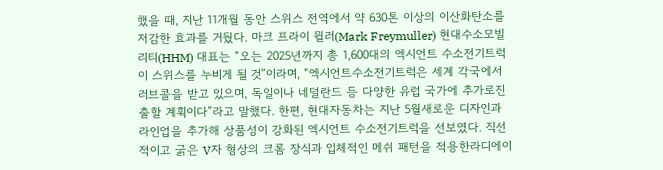했을 때, 지난 11개월 동안 스위스 전역에서 약 630톤 이상의 이산화탄소를 저감한 효과를 거뒀다. 마크 프라이 뮐러(Mark Freymuller) 현대수소모빌리티(HHM) 대표는 “오는 2025년까지 총 1,600대의 엑시언트 수소전기트럭이 스위스를 누비게 될 것”이라며, “엑시언트수소전기트럭은 세계 각국에서 러브콜을 받고 있으며, 독일이나 네덜란드 등 다양한 유럽 국가에 추가로진출할 계획이다”라고 말했다. 한편, 현대자동차는 지난 5월새로운 디자인과 라인업을 추가해 상품성이 강화된 엑시언트 수소전기트럭을 선보였다. 직선적이고 굵은 V자 형상의 크롬 장식과 입체적인 메쉬 패턴을 적용한라디에이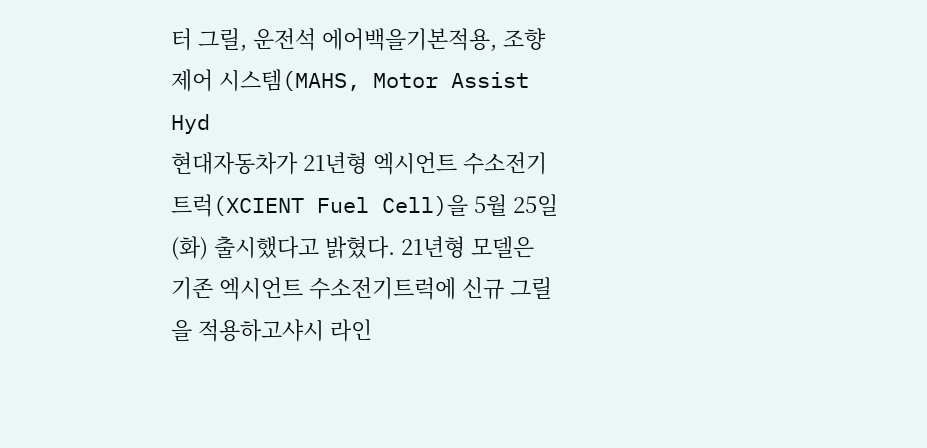터 그릴, 운전석 에어백을기본적용, 조향제어 시스템(MAHS, Motor Assist Hyd
현대자동차가 21년형 엑시언트 수소전기트럭(XCIENT Fuel Cell)을 5월 25일(화) 출시했다고 밝혔다. 21년형 모델은 기존 엑시언트 수소전기트럭에 신규 그릴을 적용하고샤시 라인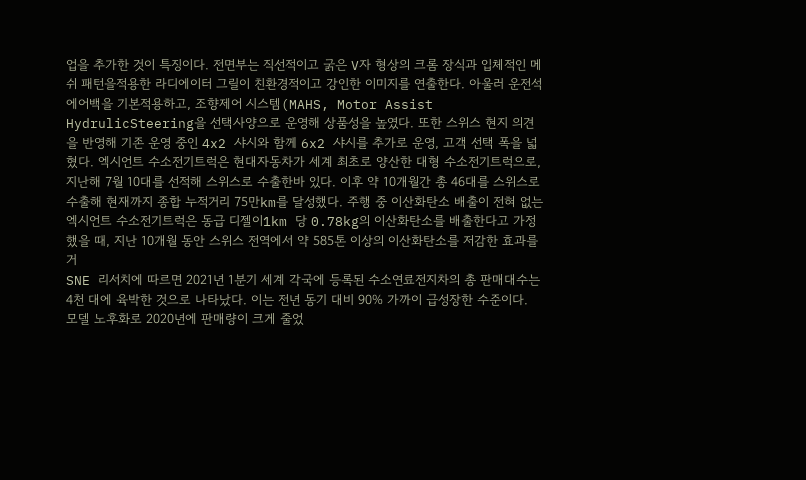업을 추가한 것이 특징이다. 전면부는 직선적이고 굵은 V자 형상의 크롬 장식과 입체적인 메쉬 패턴을적용한 라디에이터 그릴이 친환경적이고 강인한 이미지를 연출한다. 아울러 운전석 에어백을 기본적용하고, 조향제어 시스템(MAHS, Motor Assist HydrulicSteering을 선택사양으로 운영해 상품성을 높였다. 또한 스위스 현지 의견을 반영해 기존 운영 중인 4x2 샤시와 함께 6x2 샤시를 추가로 운영, 고객 선택 폭을 넓혔다. 엑시언트 수소전기트럭은 현대자동차가 세계 최초로 양산한 대형 수소전기트럭으로,지난해 7월 10대를 선적해 스위스로 수출한바 있다. 이후 약 10개월간 총 46대를 스위스로 수출해 현재까지 종합 누적거리 75만km를 달성했다. 주행 중 이산화탄소 배출이 전혀 없는 엑시언트 수소전기트럭은 동급 디젤이1km 당 0.78kg의 이산화탄소를 배출한다고 가정했을 때, 지난 10개월 동안 스위스 전역에서 약 585톤 이상의 이산화탄소를 저감한 효과를 거
SNE 리서치에 따르면 2021년 1분기 세계 각국에 등록된 수소연료전지차의 총 판매대수는 4천 대에 육박한 것으로 나타났다. 이는 전년 동기 대비 90% 가까이 급성장한 수준이다. 모델 노후화로 2020년에 판매량이 크게 줄었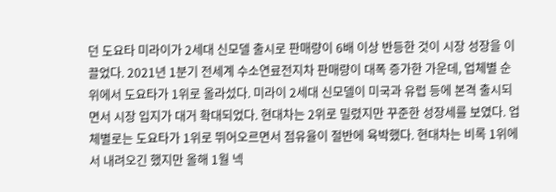던 도요타 미라이가 2세대 신모델 출시로 판매량이 6배 이상 반등한 것이 시장 성장을 이끌었다. 2021년 1분기 전세계 수소연료전지차 판매량이 대폭 증가한 가운데, 업체별 순위에서 도요타가 1위로 올라섰다. 미라이 2세대 신모델이 미국과 유럽 등에 본격 출시되면서 시장 입지가 대거 확대되었다. 현대차는 2위로 밀렸지만 꾸준한 성장세를 보였다. 업체별로는 도요타가 1위로 뛰어오르면서 점유율이 절반에 육박했다. 현대차는 비록 1위에서 내려오긴 했지만 올해 1월 넥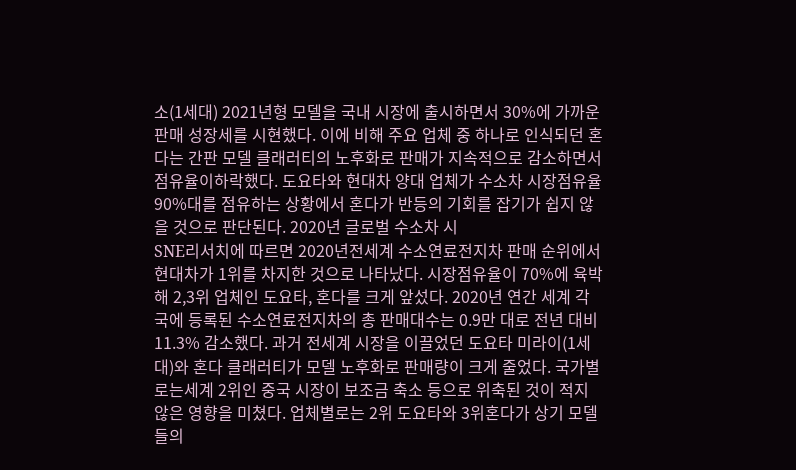소(1세대) 2021년형 모델을 국내 시장에 출시하면서 30%에 가까운 판매 성장세를 시현했다. 이에 비해 주요 업체 중 하나로 인식되던 혼다는 간판 모델 클래러티의 노후화로 판매가 지속적으로 감소하면서 점유율이하락했다. 도요타와 현대차 양대 업체가 수소차 시장점유율 90%대를 점유하는 상황에서 혼다가 반등의 기회를 잡기가 쉽지 않을 것으로 판단된다. 2020년 글로벌 수소차 시
SNE리서치에 따르면 2020년전세계 수소연료전지차 판매 순위에서 현대차가 1위를 차지한 것으로 나타났다. 시장점유율이 70%에 육박해 2,3위 업체인 도요타, 혼다를 크게 앞섰다. 2020년 연간 세계 각국에 등록된 수소연료전지차의 총 판매대수는 0.9만 대로 전년 대비 11.3% 감소했다. 과거 전세계 시장을 이끌었던 도요타 미라이(1세대)와 혼다 클래러티가 모델 노후화로 판매량이 크게 줄었다. 국가별로는세계 2위인 중국 시장이 보조금 축소 등으로 위축된 것이 적지 않은 영향을 미쳤다. 업체별로는 2위 도요타와 3위혼다가 상기 모델들의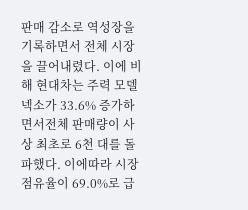판매 감소로 역성장을 기록하면서 전체 시장을 끌어내렸다. 이에 비해 현대차는 주력 모델 넥소가 33.6% 증가하면서전체 판매량이 사상 최초로 6천 대를 돌파했다. 이에따라 시장점유율이 69.0%로 급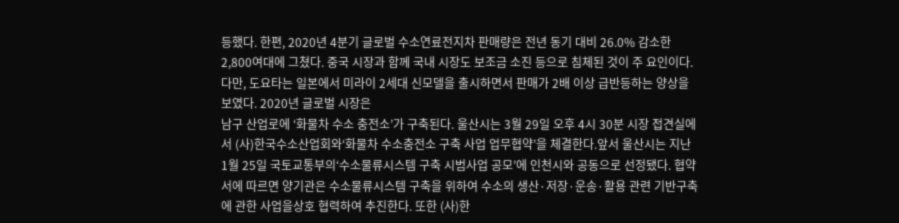등했다. 한편, 2020년 4분기 글로벌 수소연료전지차 판매량은 전년 동기 대비 26.0% 감소한 2,800여대에 그쳤다. 중국 시장과 함께 국내 시장도 보조금 소진 등으로 침체된 것이 주 요인이다. 다만, 도요타는 일본에서 미라이 2세대 신모델을 출시하면서 판매가 2배 이상 급반등하는 양상을 보였다. 2020년 글로벌 시장은
남구 산업로에 ‘화물차 수소 충전소’가 구축된다. 울산시는 3월 29일 오후 4시 30분 시장 접견실에서 (사)한국수소산업회와‘화물차 수소충전소 구축 사업 업무협약’을 체결한다.앞서 울산시는 지난 1월 25일 국토교통부의‘수소물류시스템 구축 시범사업 공모’에 인천시와 공동으로 선정됐다. 협약서에 따르면 양기관은 수소물류시스템 구축을 위하여 수소의 생산·저장·운송·활용 관련 기반구축에 관한 사업을상호 협력하여 추진한다. 또한 (사)한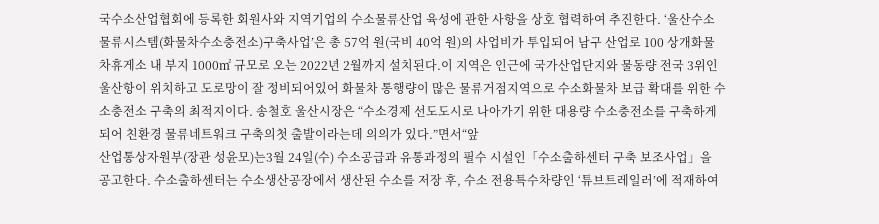국수소산업협회에 등록한 회원사와 지역기업의 수소물류산업 육성에 관한 사항을 상호 협력하여 추진한다. ‘울산수소물류시스템(화물차수소충전소)구축사업’은 총 57억 원(국비 40억 원)의 사업비가 투입되어 남구 산업로 100 상개화물차휴게소 내 부지 1000㎡ 규모로 오는 2022년 2월까지 설치된다.이 지역은 인근에 국가산업단지와 물동량 전국 3위인 울산항이 위치하고 도로망이 잘 정비되어있어 화물차 통행량이 많은 물류거점지역으로 수소화물차 보급 확대를 위한 수소충전소 구축의 최적지이다. 송철호 울산시장은 “수소경제 선도도시로 나아가기 위한 대용량 수소충전소를 구축하게 되어 친환경 물류네트워크 구축의첫 출발이라는데 의의가 있다.”면서“앞
산업통상자원부(장관 성윤모)는3월 24일(수) 수소공급과 유통과정의 필수 시설인「수소출하센터 구축 보조사업」을 공고한다. 수소출하센터는 수소생산공장에서 생산된 수소를 저장 후, 수소 전용특수차량인 ‘튜브트레일러’에 적재하여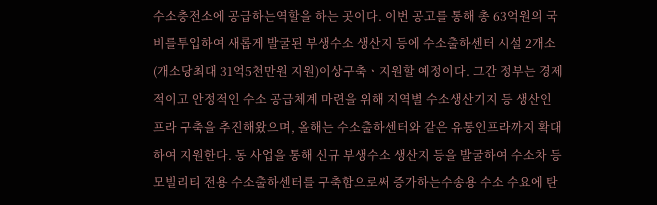수소충전소에 공급하는역할을 하는 곳이다. 이번 공고를 통해 총 63억원의 국비를투입하여 새롭게 발굴된 부생수소 생산지 등에 수소출하센터 시설 2개소(개소당최대 31억5천만원 지원)이상구축ㆍ지원할 예정이다. 그간 정부는 경제적이고 안정적인 수소 공급체계 마련을 위해 지역별 수소생산기지 등 생산인프라 구축을 추진해왔으며, 올해는 수소출하센터와 같은 유통인프라까지 확대하여 지원한다. 동 사업을 통해 신규 부생수소 생산지 등을 발굴하여 수소차 등 모빌리티 전용 수소출하센터를 구축함으로써 증가하는수송용 수소 수요에 탄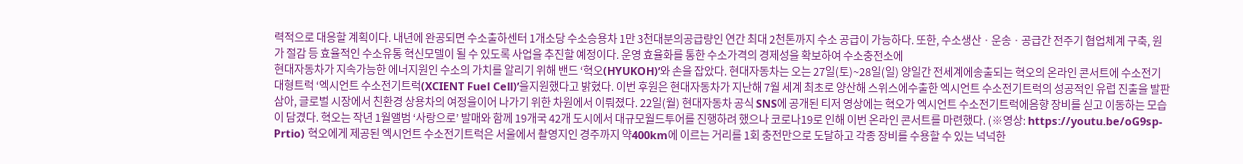력적으로 대응할 계획이다. 내년에 완공되면 수소출하센터 1개소당 수소승용차 1만 3천대분의공급량인 연간 최대 2천톤까지 수소 공급이 가능하다. 또한, 수소생산ㆍ운송ㆍ공급간 전주기 협업체계 구축, 원가 절감 등 효율적인 수소유통 혁신모델이 될 수 있도록 사업을 추진할 예정이다. 운영 효율화를 통한 수소가격의 경제성을 확보하여 수소충전소에
현대자동차가 지속가능한 에너지원인 수소의 가치를 알리기 위해 밴드 ‘혁오(HYUKOH)’와 손을 잡았다. 현대자동차는 오는 27일(토)~28일(일) 양일간 전세계에송출되는 혁오의 온라인 콘서트에 수소전기 대형트럭 ‘엑시언트 수소전기트럭(XCIENT Fuel Cell)’을지원했다고 밝혔다. 이번 후원은 현대자동차가 지난해 7월 세계 최초로 양산해 스위스에수출한 엑시언트 수소전기트럭의 성공적인 유럽 진출을 발판 삼아, 글로벌 시장에서 친환경 상용차의 여정을이어 나가기 위한 차원에서 이뤄졌다. 22일(월) 현대자동차 공식 SNS에 공개된 티저 영상에는 혁오가 엑시언트 수소전기트럭에음향 장비를 싣고 이동하는 모습이 담겼다. 혁오는 작년 1월앨범 ‘사랑으로’ 발매와 함께 19개국 42개 도시에서 대규모월드투어를 진행하려 했으나 코로나19로 인해 이번 온라인 콘서트를 마련했다. (※영상: https://youtu.be/oG9sp-Prtio) 혁오에게 제공된 엑시언트 수소전기트럭은 서울에서 촬영지인 경주까지 약400km에 이르는 거리를 1회 충전만으로 도달하고 각종 장비를 수용할 수 있는 넉넉한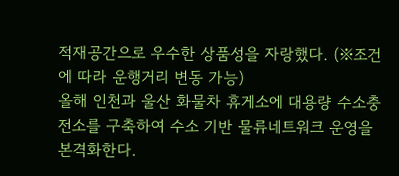적재공간으로 우수한 상품성을 자랑했다. (※조건에 따라 운행거리 변동 가능)
올해 인천과 울산 화물차 휴게소에 대용량 수소충전소를 구축하여 수소 기반 물류네트워크 운영을 본격화한다.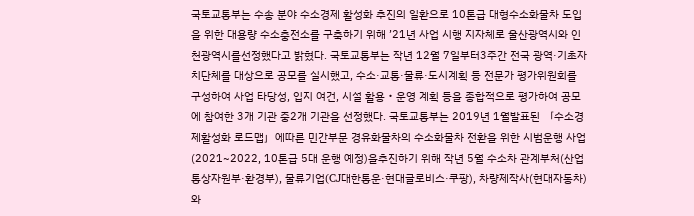국토교통부는 수송 분야 수소경제 활성화 추진의 일환으로 10톤급 대형수소화물차 도입을 위한 대용량 수소충전소를 구축하기 위해 ’21년 사업 시행 지자체로 울산광역시와 인천광역시를선정했다고 밝혔다. 국토교통부는 작년 12월 7일부터3주간 전국 광역·기초자치단체를 대상으로 공모를 실시했고, 수소·교통·물류·도시계획 등 전문가 평가위원회를 구성하여 사업 타당성, 입지 여건, 시설 활용‧운영 계획 등을 종합적으로 평가하여 공모에 참여한 3개 기관 중2개 기관을 선정했다. 국토교통부는 2019년 1월발표된 「수소경제활성화 로드맵」에따른 민간부문 경유화물차의 수소화물차 전환을 위한 시범운행 사업(2021~2022, 10톤급 5대 운행 예정)을추진하기 위해 작년 5월 수소차 관계부처(산업통상자원부·환경부), 물류기업(CJ대한통운·현대글로비스·쿠팡), 차량제작사(현대자동차)와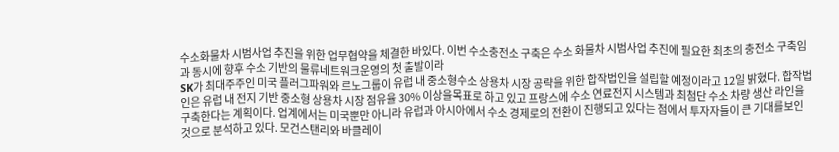수소화물차 시범사업 추진을 위한 업무협약을 체결한 바있다. 이번 수소충전소 구축은 수소 화물차 시범사업 추진에 필요한 최초의 충전소 구축임과 동시에 향후 수소 기반의 물류네트워크운영의 첫 출발이라
SK가 최대주주인 미국 플러그파워와 르노그룹이 유럽 내 중소형수소 상용차 시장 공략을 위한 합작법인을 설립할 예정이라고 12일 밝혔다. 합작법인은 유럽 내 전지 기반 중소형 상용차 시장 점유율 30% 이상을목표로 하고 있고 프랑스에 수소 연료전지 시스템과 최첨단 수소 차량 생산 라인을 구축한다는 계획이다. 업계에서는 미국뿐만 아니라 유럽과 아시아에서 수소 경제로의 전환이 진행되고 있다는 점에서 투자자들이 큰 기대를보인 것으로 분석하고 있다. 모건스탠리와 바클레이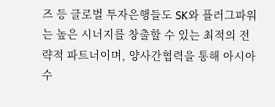즈 등 글로벌 투자은행들도 SK와 플러그파워는 높은 시너지를 창출할 수 있는 최적의 전략적 파트너이며, 양사간협력을 통해 아시아 수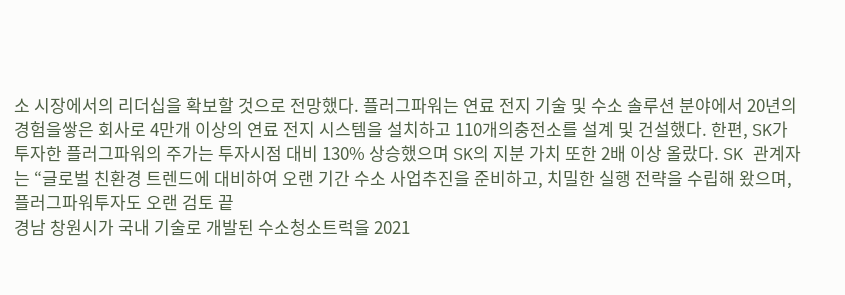소 시장에서의 리더십을 확보할 것으로 전망했다. 플러그파워는 연료 전지 기술 및 수소 솔루션 분야에서 20년의 경험을쌓은 회사로 4만개 이상의 연료 전지 시스템을 설치하고 110개의충전소를 설계 및 건설했다. 한편, SK가 투자한 플러그파워의 주가는 투자시점 대비 130% 상승했으며 SK의 지분 가치 또한 2배 이상 올랐다. SK 관계자는 “글로벌 친환경 트렌드에 대비하여 오랜 기간 수소 사업추진을 준비하고, 치밀한 실행 전략을 수립해 왔으며, 플러그파워투자도 오랜 검토 끝
경남 창원시가 국내 기술로 개발된 수소청소트럭을 2021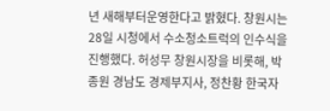년 새해부터운영한다고 밝혔다. 창원시는 28일 시청에서 수소청소트럭의 인수식을 진행했다. 허성무 창원시장을 비롯해, 박종원 경남도 경제부지사, 정찬황 한국자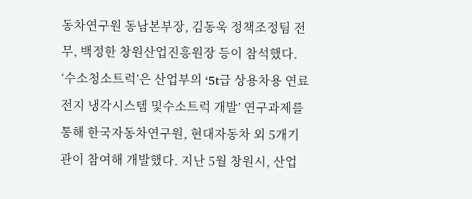동차연구원 동남본부장, 김동욱 정책조정팀 전무, 백정한 창원산업진흥원장 등이 참석했다. ‘수소청소트럭’은 산업부의 ‘5t급 상용차용 연료전지 냉각시스템 및수소트럭 개발’ 연구과제를 통해 한국자동차연구원, 현대자동차 외 5개기관이 참여해 개발했다. 지난 5월 창원시, 산업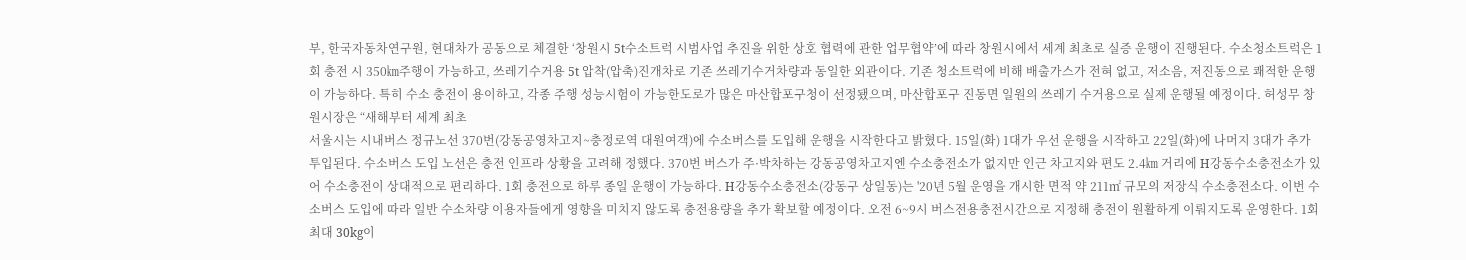부, 한국자동차연구원, 현대차가 공동으로 체결한 ‘창원시 5t수소트럭 시범사업 추진을 위한 상호 협력에 관한 업무협약’에 따라 창원시에서 세계 최초로 실증 운행이 진행된다. 수소청소트럭은 1회 충전 시 350㎞주행이 가능하고, 쓰레기수거용 5t 압착(압축)진개차로 기존 쓰레기수거차량과 동일한 외관이다. 기존 청소트럭에 비해 배출가스가 전혀 없고, 저소음, 저진동으로 쾌적한 운행이 가능하다. 특히 수소 충전이 용이하고, 각종 주행 성능시험이 가능한도로가 많은 마산합포구청이 선정됐으며, 마산합포구 진동면 일원의 쓰레기 수거용으로 실제 운행될 예정이다. 허성무 창원시장은 “새해부터 세계 최초
서울시는 시내버스 정규노선 370번(강동공영차고지~충정로역 대원여객)에 수소버스를 도입해 운행을 시작한다고 밝혔다. 15일(화) 1대가 우선 운행을 시작하고 22일(화)에 나머지 3대가 추가 투입된다. 수소버스 도입 노선은 충전 인프라 상황을 고려해 정했다. 370번 버스가 주·박차하는 강동공영차고지엔 수소충전소가 없지만 인근 차고지와 편도 2.4㎞ 거리에 H강동수소충전소가 있어 수소충전이 상대적으로 편리하다. 1회 충전으로 하루 종일 운행이 가능하다. H강동수소충전소(강동구 상일동)는 '20년 5월 운영을 개시한 면적 약 211㎡ 규모의 저장식 수소충전소다. 이번 수소버스 도입에 따라 일반 수소차량 이용자들에게 영향을 미치지 않도록 충전용량을 추가 확보할 예정이다. 오전 6~9시 버스전용충전시간으로 지정해 충전이 원활하게 이뤄지도록 운영한다. 1회 최대 30kg이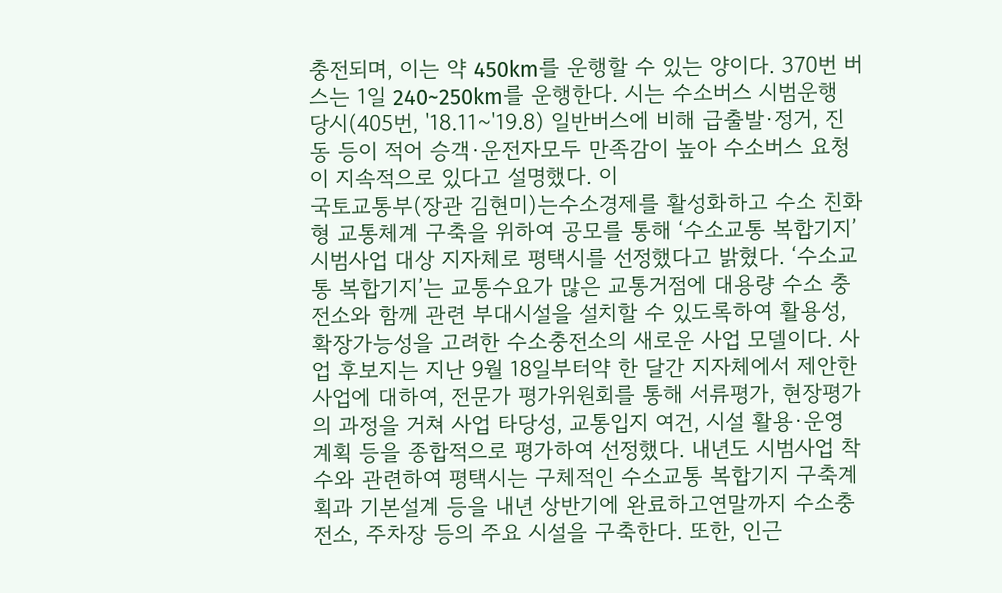충전되며, 이는 약 450km를 운행할 수 있는 양이다. 370번 버스는 1일 240~250km를 운행한다. 시는 수소버스 시범운행 당시(405번, '18.11~'19.8) 일반버스에 비해 급출발·정거, 진동 등이 적어 승객·운전자모두 만족감이 높아 수소버스 요청이 지속적으로 있다고 설명했다. 이
국토교통부(장관 김현미)는수소경제를 활성화하고 수소 친화형 교통체계 구축을 위하여 공모를 통해 ‘수소교통 복합기지’ 시범사업 대상 지자체로 평택시를 선정했다고 밝혔다. ‘수소교통 복합기지’는 교통수요가 많은 교통거점에 대용량 수소 충전소와 함께 관련 부대시설을 설치할 수 있도록하여 활용성, 확장가능성을 고려한 수소충전소의 새로운 사업 모델이다. 사업 후보지는 지난 9월 18일부터약 한 달간 지자체에서 제안한 사업에 대하여, 전문가 평가위원회를 통해 서류평가, 현장평가의 과정을 거쳐 사업 타당성, 교통입지 여건, 시설 활용·운영 계획 등을 종합적으로 평가하여 선정했다. 내년도 시범사업 착수와 관련하여 평택시는 구체적인 수소교통 복합기지 구축계획과 기본설계 등을 내년 상반기에 완료하고연말까지 수소충전소, 주차장 등의 주요 시설을 구축한다. 또한, 인근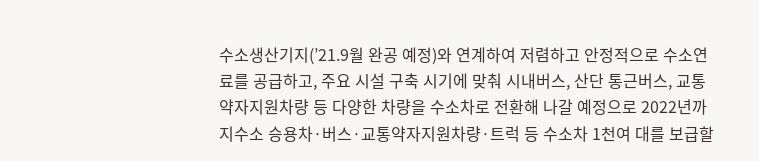수소생산기지(’21.9월 완공 예정)와 연계하여 저렴하고 안정적으로 수소연료를 공급하고, 주요 시설 구축 시기에 맞춰 시내버스, 산단 통근버스, 교통약자지원차량 등 다양한 차량을 수소차로 전환해 나갈 예정으로 2022년까지수소 승용차·버스·교통약자지원차량·트럭 등 수소차 1천여 대를 보급할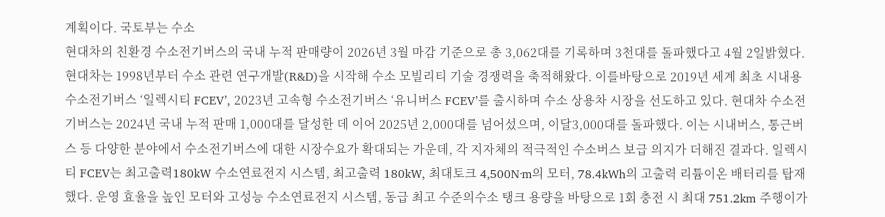계획이다. 국토부는 수소
현대차의 친환경 수소전기버스의 국내 누적 판매량이 2026년 3월 마감 기준으로 총 3,062대를 기록하며 3천대를 돌파했다고 4월 2일밝혔다. 현대차는 1998년부터 수소 관련 연구개발(R&D)을 시작해 수소 모빌리티 기술 경쟁력을 축적해왔다. 이를바탕으로 2019년 세계 최초 시내용 수소전기버스 ‘일렉시티 FCEV’, 2023년 고속형 수소전기버스 ‘유니버스 FCEV’를 출시하며 수소 상용차 시장을 선도하고 있다. 현대차 수소전기버스는 2024년 국내 누적 판매 1,000대를 달성한 데 이어 2025년 2,000대를 넘어섰으며, 이달3,000대를 돌파했다. 이는 시내버스, 통근버스 등 다양한 분야에서 수소전기버스에 대한 시장수요가 확대되는 가운데, 각 지자체의 적극적인 수소버스 보급 의지가 더해진 결과다. 일렉시티 FCEV는 최고출력180kW 수소연료전지 시스템, 최고출력 180kW, 최대토크 4,500N∙m의 모터, 78.4kWh의 고출력 리튬이온 배터리를 탑재했다. 운영 효율을 높인 모터와 고성능 수소연료전지 시스템, 동급 최고 수준의수소 탱크 용량을 바탕으로 1회 충전 시 최대 751.2km 주행이가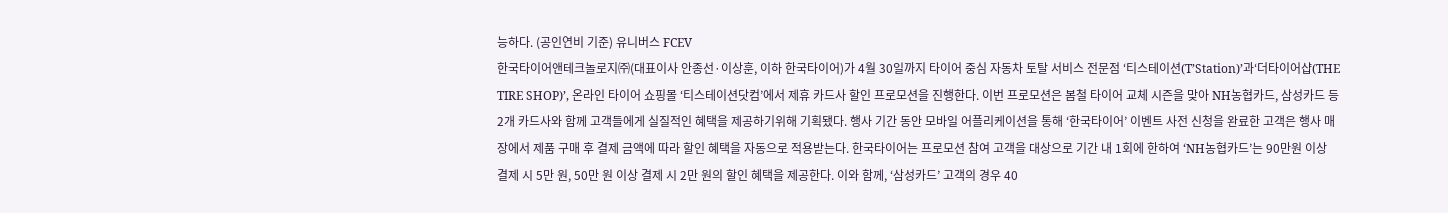능하다. (공인연비 기준) 유니버스 FCEV
한국타이어앤테크놀로지㈜(대표이사 안종선·이상훈, 이하 한국타이어)가 4월 30일까지 타이어 중심 자동차 토탈 서비스 전문점 ‘티스테이션(T’Station)’과‘더타이어샵(THE TIRE SHOP)’, 온라인 타이어 쇼핑몰 ‘티스테이션닷컴’에서 제휴 카드사 할인 프로모션을 진행한다. 이번 프로모션은 봄철 타이어 교체 시즌을 맞아 NH농협카드, 삼성카드 등 2개 카드사와 함께 고객들에게 실질적인 혜택을 제공하기위해 기획됐다. 행사 기간 동안 모바일 어플리케이션을 통해 ‘한국타이어’ 이벤트 사전 신청을 완료한 고객은 행사 매장에서 제품 구매 후 결제 금액에 따라 할인 혜택을 자동으로 적용받는다. 한국타이어는 프로모션 참여 고객을 대상으로 기간 내 1회에 한하여 ‘NH농협카드’는 90만원 이상 결제 시 5만 원, 50만 원 이상 결제 시 2만 원의 할인 혜택을 제공한다. 이와 함께, ‘삼성카드’ 고객의 경우 40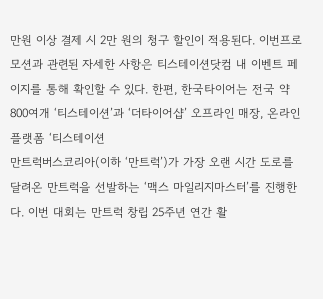만원 이상 결제 시 2만 원의 청구 할인이 적용된다. 이번프로모션과 관련된 자세한 사항은 티스테이션닷컴 내 이벤트 페이지를 통해 확인할 수 있다. 한편, 한국타이어는 전국 약 800여개 ‘티스테이션’과 ‘더타이어샵’ 오프라인 매장, 온라인 플랫폼 ‘티스테이션
만트럭버스코리아(이하 ‘만트럭’)가 가장 오랜 시간 도로를 달려온 만트럭을 선발하는 ‘맥스 마일리지마스터’를 진행한다. 이번 대회는 만트럭 창립 25주년 연간 활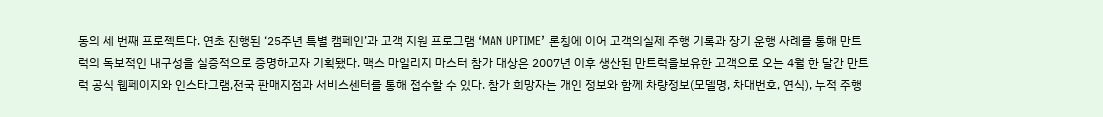동의 세 번째 프로젝트다. 연초 진행된 ‘25주년 특별 캠페인’과 고객 지원 프로그램 ‘MAN UPTIME’ 론칭에 이어 고객의실제 주행 기록과 장기 운행 사례를 통해 만트럭의 독보적인 내구성을 실증적으로 증명하고자 기획됐다. 맥스 마일리지 마스터 참가 대상은 2007년 이후 생산된 만트럭을보유한 고객으로 오는 4월 한 달간 만트럭 공식 웹페이지와 인스타그램,전국 판매지점과 서비스센터를 통해 접수할 수 있다. 참가 희망자는 개인 정보와 함께 차량정보(모델명, 차대번호, 연식), 누적 주행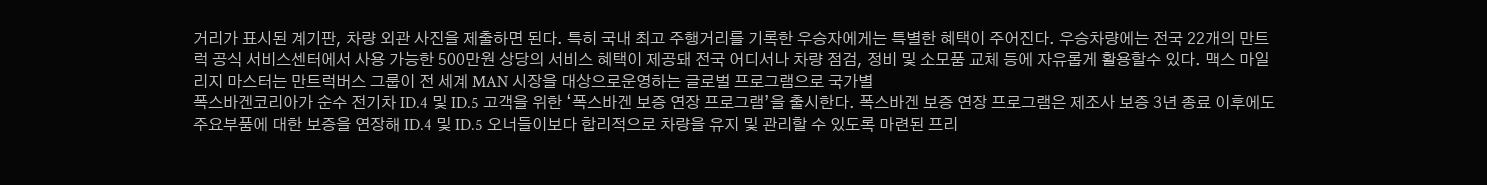거리가 표시된 계기판, 차량 외관 사진을 제출하면 된다. 특히 국내 최고 주행거리를 기록한 우승자에게는 특별한 혜택이 주어진다. 우승차량에는 전국 22개의 만트럭 공식 서비스센터에서 사용 가능한 500만원 상당의 서비스 혜택이 제공돼 전국 어디서나 차량 점검, 정비 및 소모품 교체 등에 자유롭게 활용할수 있다. 맥스 마일리지 마스터는 만트럭버스 그룹이 전 세계 MAN 시장을 대상으로운영하는 글로벌 프로그램으로 국가별
폭스바겐코리아가 순수 전기차 ID.4 및 ID.5 고객을 위한 ‘폭스바겐 보증 연장 프로그램’을 출시한다. 폭스바겐 보증 연장 프로그램은 제조사 보증 3년 종료 이후에도 주요부품에 대한 보증을 연장해 ID.4 및 ID.5 오너들이보다 합리적으로 차량을 유지 및 관리할 수 있도록 마련된 프리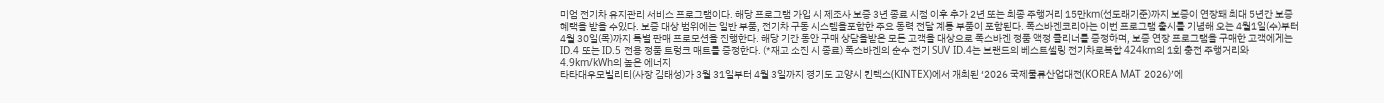미엄 전기차 유지관리 서비스 프로그램이다. 해당 프로그램 가입 시 제조사 보증 3년 종료 시점 이후 추가 2년 또는 최종 주행거리 15만km(선도래기준)까지 보증이 연장돼 최대 5년간 보증 혜택을 받을 수있다. 보증 대상 범위에는 일반 부품, 전기차 구동 시스템을포함한 주요 동력 전달 계통 부품이 포함된다. 폭스바겐코리아는 이번 프로그램 출시를 기념해 오는 4월1일(수)부터 4월 30일(목)까지 특별 판매 프로모션을 진행한다. 해당 기간 동안 구매 상담을받은 모든 고객을 대상으로 폭스바겐 정품 액정 클리너를 증정하며, 보증 연장 프로그램을 구매한 고객에게는 ID.4 또는 ID.5 전용 정품 트렁크 매트를 증정한다. (*재고 소진 시 종료) 폭스바겐의 순수 전기 SUV ID.4는 브랜드의 베스트셀링 전기차로복합 424km의 1회 충전 주행거리와 4.9km/kWh의 높은 에너지
타타대우모빌리티(사장 김태성)가 3월 31일부터 4월 3일까지 경기도 고양시 킨텍스(KINTEX)에서 개최된 ‘2026 국제물류산업대전(KOREA MAT 2026)’에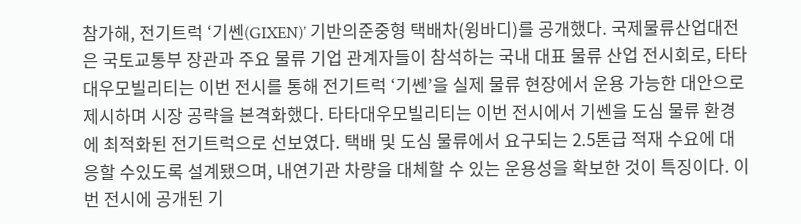참가해, 전기트럭 ‘기쎈(GIXEN)’ 기반의준중형 택배차(윙바디)를 공개했다. 국제물류산업대전은 국토교통부 장관과 주요 물류 기업 관계자들이 참석하는 국내 대표 물류 산업 전시회로, 타타대우모빌리티는 이번 전시를 통해 전기트럭 ‘기쎈’을 실제 물류 현장에서 운용 가능한 대안으로 제시하며 시장 공략을 본격화했다. 타타대우모빌리티는 이번 전시에서 기쎈을 도심 물류 환경에 최적화된 전기트럭으로 선보였다. 택배 및 도심 물류에서 요구되는 2.5톤급 적재 수요에 대응할 수있도록 설계됐으며, 내연기관 차량을 대체할 수 있는 운용성을 확보한 것이 특징이다. 이번 전시에 공개된 기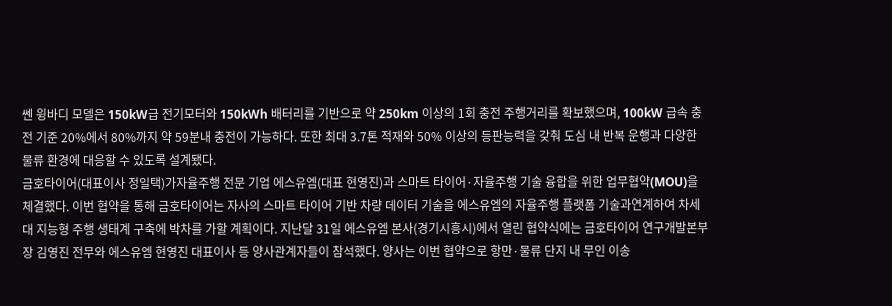쎈 윙바디 모델은 150kW급 전기모터와 150kWh 배터리를 기반으로 약 250km 이상의 1회 충전 주행거리를 확보했으며, 100kW 급속 충전 기준 20%에서 80%까지 약 59분내 충전이 가능하다. 또한 최대 3.7톤 적재와 50% 이상의 등판능력을 갖춰 도심 내 반복 운행과 다양한 물류 환경에 대응할 수 있도록 설계됐다.
금호타이어(대표이사 정일택)가자율주행 전문 기업 에스유엠(대표 현영진)과 스마트 타이어·자율주행 기술 융합을 위한 업무협약(MOU)을 체결했다. 이번 협약을 통해 금호타이어는 자사의 스마트 타이어 기반 차량 데이터 기술을 에스유엠의 자율주행 플랫폼 기술과연계하여 차세대 지능형 주행 생태계 구축에 박차를 가할 계획이다. 지난달 31일 에스유엠 본사(경기시흥시)에서 열린 협약식에는 금호타이어 연구개발본부장 김영진 전무와 에스유엠 현영진 대표이사 등 양사관계자들이 참석했다. 양사는 이번 협약으로 항만·물류 단지 내 무인 이송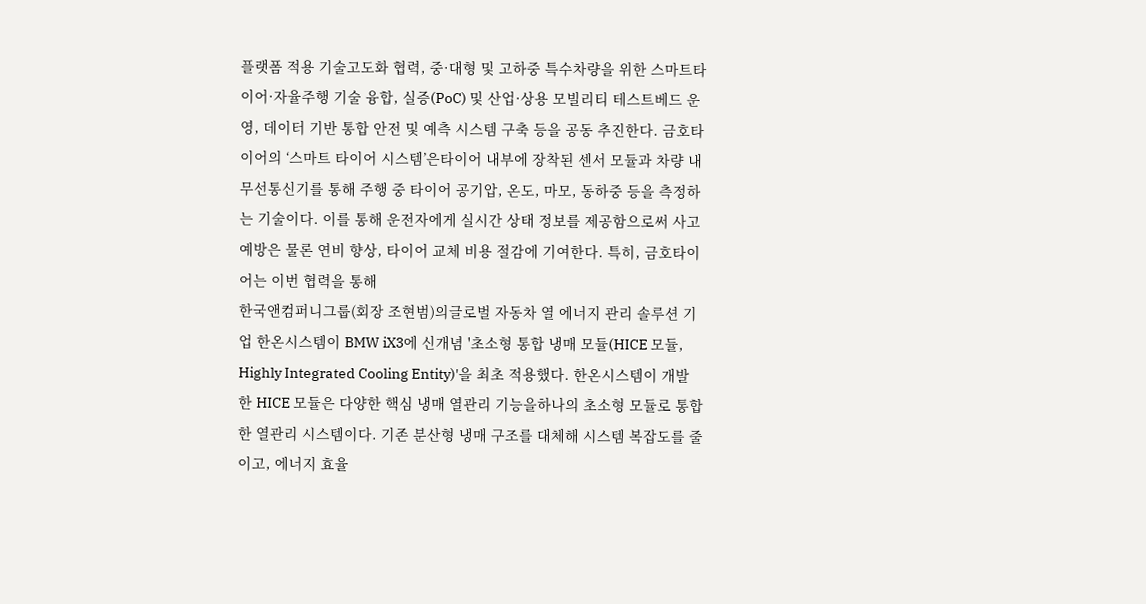플랫폼 적용 기술고도화 협력, 중·대형 및 고하중 특수차량을 위한 스마트타이어·자율주행 기술 융합, 실증(PoC) 및 산업·상용 모빌리티 테스트베드 운영, 데이터 기반 통합 안전 및 예측 시스템 구축 등을 공동 추진한다. 금호타이어의 ‘스마트 타이어 시스템’은타이어 내부에 장착된 센서 모듈과 차량 내 무선통신기를 통해 주행 중 타이어 공기압, 온도, 마모, 동하중 등을 측정하는 기술이다. 이를 통해 운전자에게 실시간 상태 정보를 제공함으로써 사고 예방은 물론 연비 향상, 타이어 교체 비용 절감에 기여한다. 특히, 금호타이어는 이번 협력을 통해
한국앤컴퍼니그룹(회장 조현범)의글로벌 자동차 열 에너지 관리 솔루션 기업 한온시스템이 BMW iX3에 신개념 '초소형 통합 냉매 모듈(HICE 모듈, Highly Integrated Cooling Entity)'을 최초 적용했다. 한온시스템이 개발한 HICE 모듈은 다양한 핵심 냉매 열관리 기능을하나의 초소형 모듈로 통합한 열관리 시스템이다. 기존 분산형 냉매 구조를 대체해 시스템 복잡도를 줄이고, 에너지 효율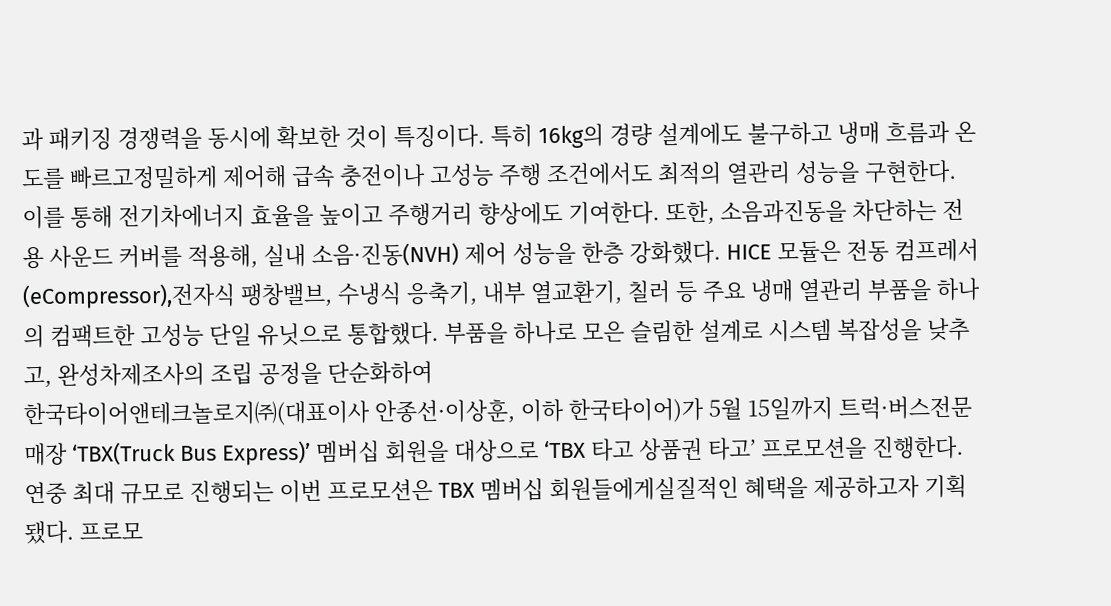과 패키징 경쟁력을 동시에 확보한 것이 특징이다. 특히 16kg의 경량 설계에도 불구하고 냉매 흐름과 온도를 빠르고정밀하게 제어해 급속 충전이나 고성능 주행 조건에서도 최적의 열관리 성능을 구현한다. 이를 통해 전기차에너지 효율을 높이고 주행거리 향상에도 기여한다. 또한, 소음과진동을 차단하는 전용 사운드 커버를 적용해, 실내 소음·진동(NVH) 제어 성능을 한층 강화했다. HICE 모듈은 전동 컴프레서(eCompressor),전자식 팽창밸브, 수냉식 응축기, 내부 열교환기, 칠러 등 주요 냉매 열관리 부품을 하나의 컴팩트한 고성능 단일 유닛으로 통합했다. 부품을 하나로 모은 슬림한 설계로 시스템 복잡성을 낮추고, 완성차제조사의 조립 공정을 단순화하여
한국타이어앤테크놀로지㈜(대표이사 안종선·이상훈, 이하 한국타이어)가 5월 15일까지 트럭·버스전문 매장 ‘TBX(Truck Bus Express)’ 멤버십 회원을 대상으로 ‘TBX 타고 상품권 타고’ 프로모션을 진행한다. 연중 최대 규모로 진행되는 이번 프로모션은 TBX 멤버십 회원들에게실질적인 혜택을 제공하고자 기획됐다. 프로모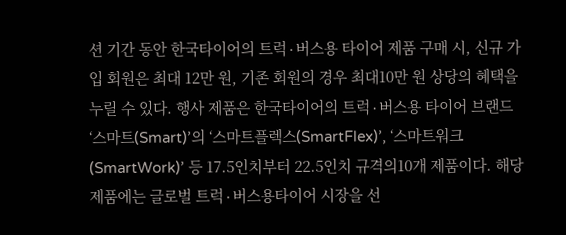션 기간 동안 한국타이어의 트럭∙버스용 타이어 제품 구매 시, 신규 가입 회원은 최대 12만 원, 기존 회원의 경우 최대10만 원 상당의 혜택을 누릴 수 있다. 행사 제품은 한국타이어의 트럭∙버스용 타이어 브랜드 ‘스마트(Smart)’의 ‘스마트플렉스(SmartFlex)’, ‘스마트워크(SmartWork)’ 등 17.5인치부터 22.5인치 규격의10개 제품이다. 해당 제품에는 글로벌 트럭∙버스용타이어 시장을 선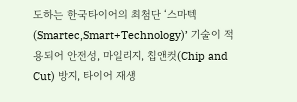도하는 한국타이어의 최첨단 ‘스마텍(Smartec,Smart+Technology)’ 기술이 적용되어 안전성, 마일리지, 칩앤컷(Chip and Cut) 방지, 타이어 재생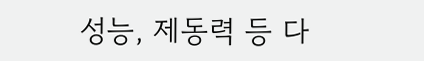성능, 제동력 등 다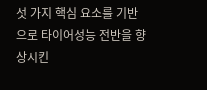섯 가지 핵심 요소를 기반으로 타이어성능 전반을 향상시킨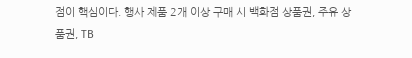점이 핵심이다. 행사 제품 2개 이상 구매 시 백화점 상품권, 주유 상품권, TB